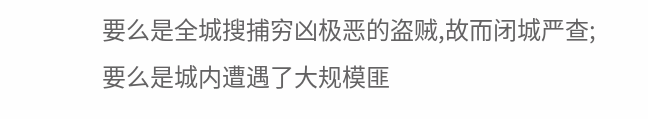要么是全城搜捕穷凶极恶的盗贼,故而闭城严查;
要么是城内遭遇了大规模匪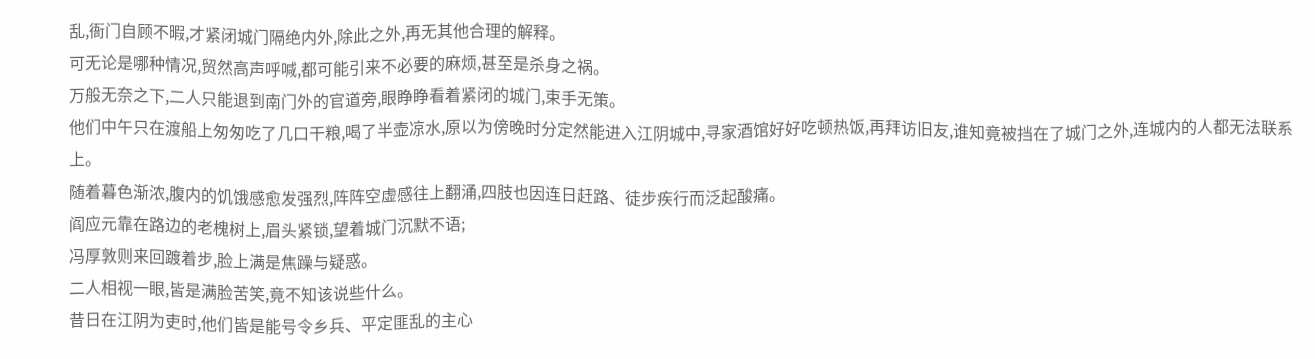乱,衙门自顾不暇,才紧闭城门隔绝内外,除此之外,再无其他合理的解释。
可无论是哪种情况,贸然高声呼喊,都可能引来不必要的麻烦,甚至是杀身之祸。
万般无奈之下,二人只能退到南门外的官道旁,眼睁睁看着紧闭的城门,束手无策。
他们中午只在渡船上匆匆吃了几口干粮,喝了半壶凉水,原以为傍晚时分定然能进入江阴城中,寻家酒馆好好吃顿热饭,再拜访旧友,谁知竟被挡在了城门之外,连城内的人都无法联系上。
随着暮色渐浓,腹内的饥饿感愈发强烈,阵阵空虚感往上翻涌,四肢也因连日赶路、徒步疾行而泛起酸痛。
阎应元靠在路边的老槐树上,眉头紧锁,望着城门沉默不语;
冯厚敦则来回踱着步,脸上满是焦躁与疑惑。
二人相视一眼,皆是满脸苦笑,竟不知该说些什么。
昔日在江阴为吏时,他们皆是能号令乡兵、平定匪乱的主心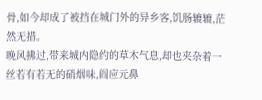骨,如今却成了被挡在城门外的异乡客,饥肠辘辘,茫然无措。
晚风拂过,带来城内隐约的草木气息,却也夹杂着一丝若有若无的硝烟味,阎应元鼻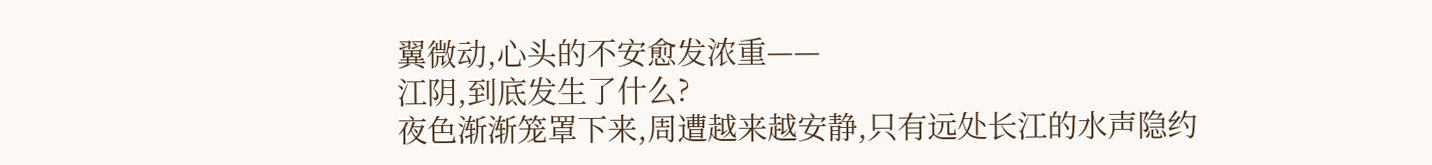翼微动,心头的不安愈发浓重——
江阴,到底发生了什么?
夜色渐渐笼罩下来,周遭越来越安静,只有远处长江的水声隐约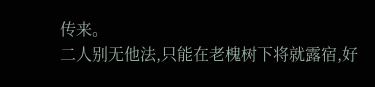传来。
二人别无他法,只能在老槐树下将就露宿,好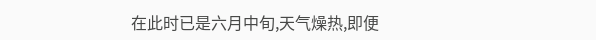在此时已是六月中旬,天气燥热,即便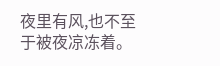夜里有风,也不至于被夜凉冻着。